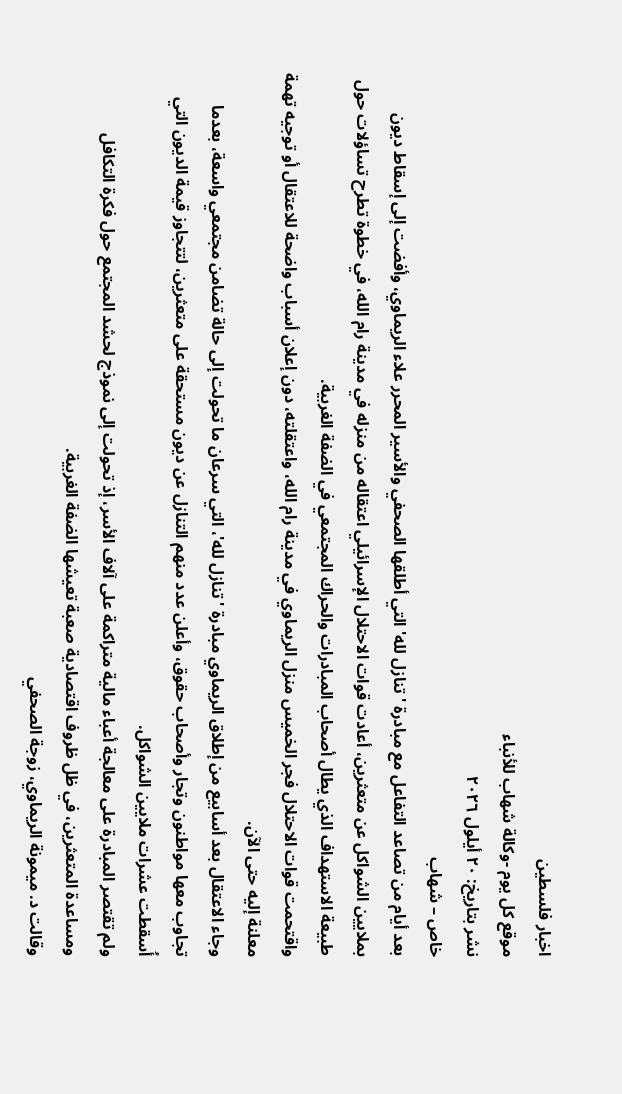اخبار فلسطين
موقع كل يوم -وكالة شهاب للأنباء
نشر بتاريخ: ٢٠ أيلول ٢٠٢٦
خاص – شهاب
بعد أيام من تصاعد التفاعل مع مبادرة 'تنازل لله' التي أطلقها الصحفي والأسير المحرر علاء الريماوي، وأفضت إلى إسقاط ديون بملايين الشواكل عن متعثرين، أعادت قوات الاحتلال الإسرائيلي اعتقاله من منزله في مدينة رام الله، في خطوة تطرح تساؤلات حول طبيعة الاستهداف الذي يطال أصحاب المبادرات والحراك المجتمعي في الضفة الغربية.
واقتحمت قوات الاحتلال فجر الخميس منزل الريماوي في مدينة رام الله، واعتقلته، دون إعلان أسباب واضحة للاعتقال أو توجيه تهمة معلنة إليه حتى الآن.
وجاء الاعتقال بعد أسابيع من إطلاق الريماوي مبادرة 'تنازل لله'، التي سرعان ما تحولت إلى حالة تضامن مجتمعي واسعة، بعدما تجاوب معها مواطنون وتجار وأصحاب حقوق، وأعلن عدد منهم التنازل عن ديون مستحقة على متعثرين، لتتجاوز قيمة الديون التي أُسقطت عشرات ملايين الشواكل.
ولم تقتصر المبادرة على معالجة أعباء مالية متراكمة على آلاف الأسر، إذ تحولت إلى نموذج لحشد المجتمع حول فكرة التكافل ومساعدة المتعثرين، في ظل ظروف اقتصادية صعبة تعيشها الضفة الغربية.
وقالت د. ميمونة الريماوي، زوجة الصحفي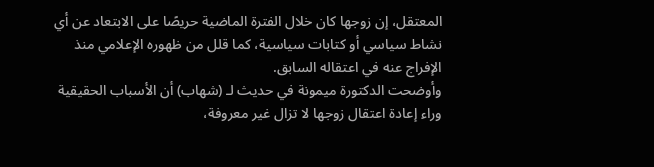المعتقل، إن زوجها كان خلال الفترة الماضية حريصًا على الابتعاد عن أي نشاط سياسي أو كتابات سياسية، كما قلل من ظهوره الإعلامي منذ الإفراج عنه في اعتقاله السابق.
وأوضحت الدكتورة ميمونة في حديث لـ (شهاب) أن الأسباب الحقيقية وراء إعادة اعتقال زوجها لا تزال غير معروفة،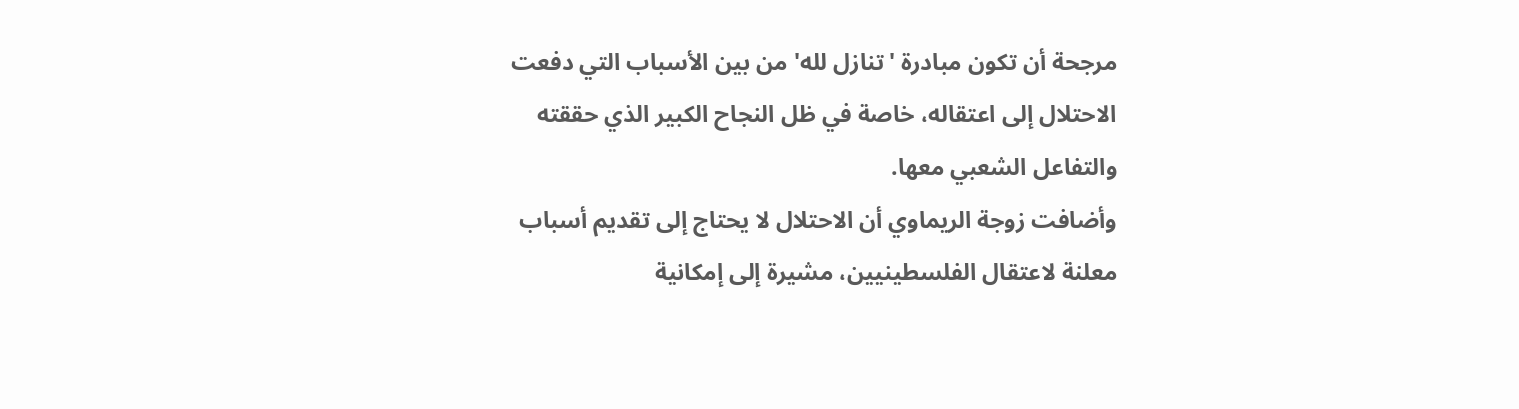مرجحة أن تكون مبادرة 'تنازل لله' من بين الأسباب التي دفعت الاحتلال إلى اعتقاله، خاصة في ظل النجاح الكبير الذي حققته والتفاعل الشعبي معها.
وأضافت زوجة الريماوي أن الاحتلال لا يحتاج إلى تقديم أسباب معلنة لاعتقال الفلسطينيين، مشيرة إلى إمكانية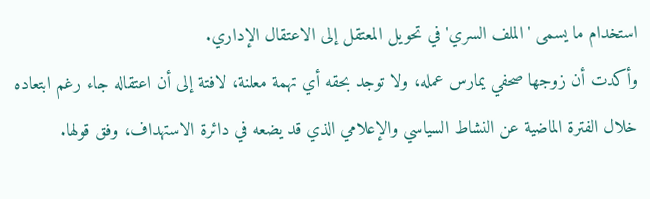استخدام ما يسمى 'الملف السري' في تحويل المعتقل إلى الاعتقال الإداري.
وأكدت أن زوجها صحفي يمارس عمله، ولا توجد بحقه أي تهمة معلنة، لافتة إلى أن اعتقاله جاء رغم ابتعاده خلال الفترة الماضية عن النشاط السياسي والإعلامي الذي قد يضعه في دائرة الاستهداف، وفق قولها.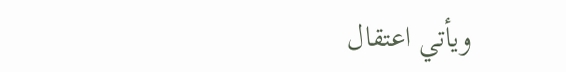ويأتي اعتقال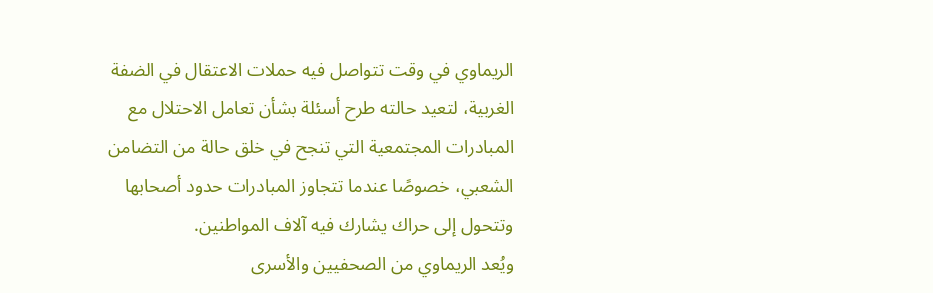الريماوي في وقت تتواصل فيه حملات الاعتقال في الضفة الغربية، لتعيد حالته طرح أسئلة بشأن تعامل الاحتلال مع المبادرات المجتمعية التي تنجح في خلق حالة من التضامن الشعبي، خصوصًا عندما تتجاوز المبادرات حدود أصحابها وتتحول إلى حراك يشارك فيه آلاف المواطنين.
ويُعد الريماوي من الصحفيين والأسرى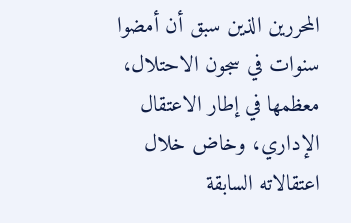المحررين الذين سبق أن أمضوا سنوات في سجون الاحتلال، معظمها في إطار الاعتقال الإداري، وخاض خلال اعتقالاته السابقة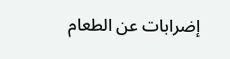إضرابات عن الطعام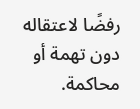رفضًا لاعتقاله دون تهمة أو محاكمة.